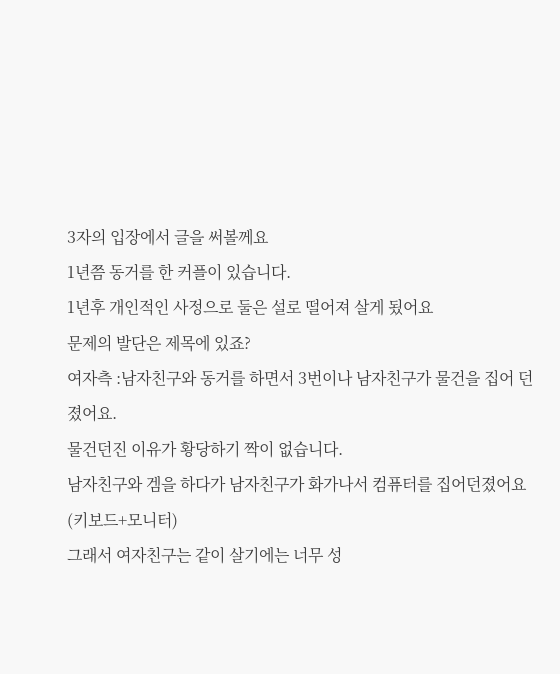3자의 입장에서 글을 써볼께요
1년쯤 동거를 한 커플이 있습니다.
1년후 개인적인 사정으로 둘은 설로 떨어져 살게 됬어요
문제의 발단은 제목에 있죠?
여자측 :남자친구와 동거를 하면서 3번이나 남자친구가 물건을 집어 던졌어요.
물건던진 이유가 황당하기 짝이 없습니다.
남자친구와 겜을 하다가 남자친구가 화가나서 컴퓨터를 집어던졌어요 (키보드+모니터)
그래서 여자친구는 같이 살기에는 너무 성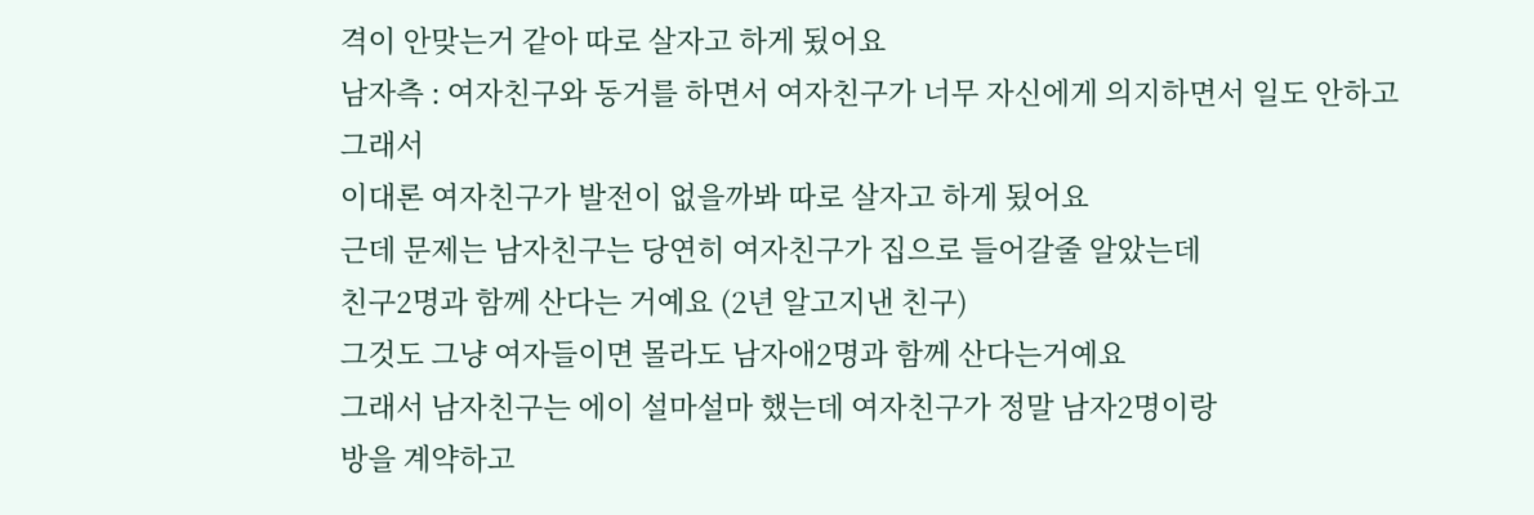격이 안맞는거 같아 따로 살자고 하게 됬어요
남자측 : 여자친구와 동거를 하면서 여자친구가 너무 자신에게 의지하면서 일도 안하고 그래서
이대론 여자친구가 발전이 없을까봐 따로 살자고 하게 됬어요
근데 문제는 남자친구는 당연히 여자친구가 집으로 들어갈줄 알았는데
친구2명과 함께 산다는 거예요 (2년 알고지낸 친구)
그것도 그냥 여자들이면 몰라도 남자애2명과 함께 산다는거예요
그래서 남자친구는 에이 설마설마 했는데 여자친구가 정말 남자2명이랑
방을 계약하고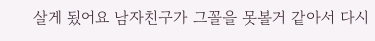살게 됬어요 남자친구가 그꼴을 못볼거 같아서 다시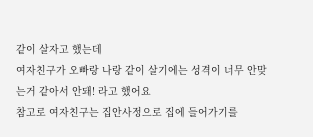같이 살자고 했는데
여자친구가 오빠랑 나랑 같이 살기에는 성격이 너무 안맞는거 같아서 안돼! 라고 했어요
참고로 여자친구는 집안사정으로 집에 들어가기를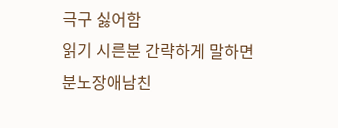극구 싫어함
읽기 시른분 간략하게 말하면
분노장애남친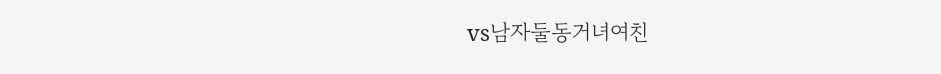vs남자둘동거녀여친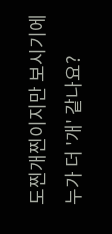도찐개찐이지만 보시기에 누가 더 '개' 같나요?